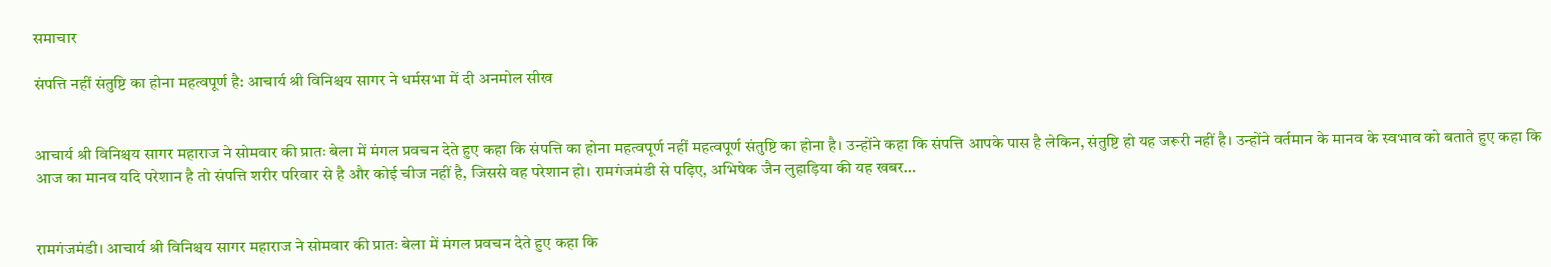समाचार

संपत्ति नहीं संतुष्टि का होना महत्वपूर्ण है: आचार्य श्री विनिश्चय सागर ने धर्मसभा में दी अनमोल सीख


आचार्य श्री विनिश्चय सागर महाराज ने सोमवार की प्रातः बेला में मंगल प्रवचन देते हुए कहा कि संपत्ति का होना महत्वपूर्ण नहीं महत्वपूर्ण संतुष्टि का होना है। उन्होंने कहा कि संपत्ति आपके पास है लेकिन, संतुष्टि हो यह जरूरी नहीं है। उन्होंने वर्तमान के मानव के स्वभाव को बताते हुए कहा कि आज का मानव यदि परेशान है तो संपत्ति शरीर परिवार से है और कोई चीज नहीं है, जिससे वह परेशान हो। रामगंजमंडी से पढ़िए, अभिषेक जैन लुहाड़िया की यह खबर…


रामगंजमंडी। आचार्य श्री विनिश्चय सागर महाराज ने सोमवार की प्रातः बेला में मंगल प्रवचन देते हुए कहा कि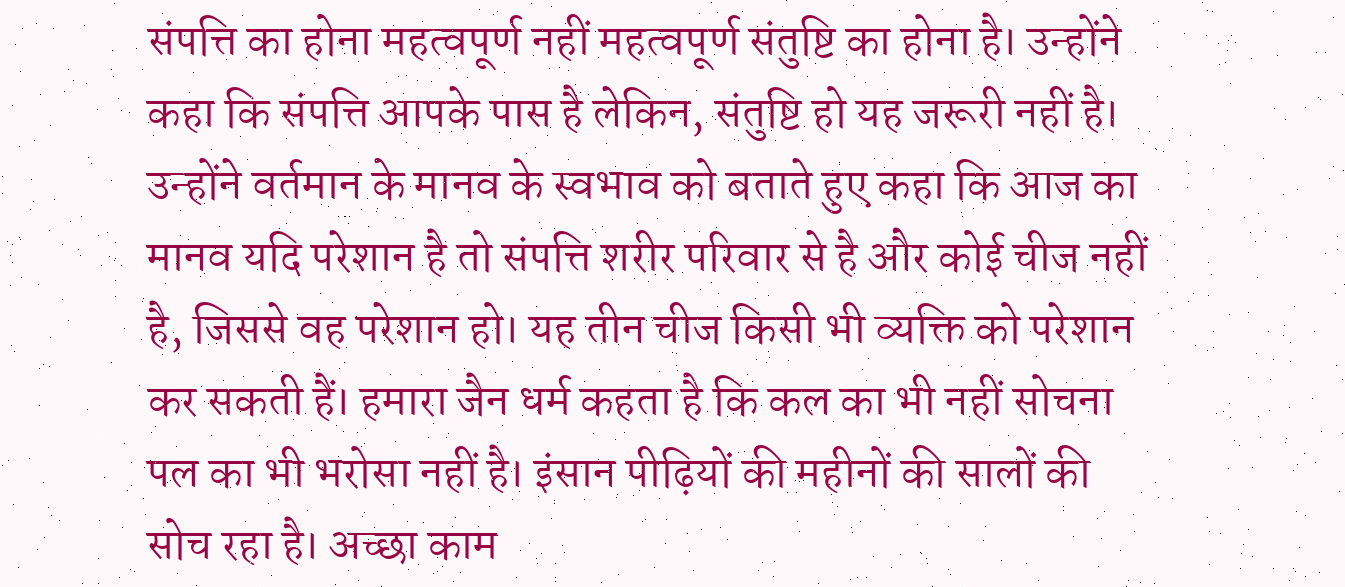संपत्ति का होना महत्वपूर्ण नहीं महत्वपूर्ण संतुष्टि का होना है। उन्होंने कहा कि संपत्ति आपके पास है लेकिन, संतुष्टि हो यह जरूरी नहीं है। उन्होंने वर्तमान के मानव के स्वभाव को बताते हुए कहा कि आज का मानव यदि परेशान है तो संपत्ति शरीर परिवार से है और कोई चीज नहीं है, जिससे वह परेशान हो। यह तीन चीज किसी भी व्यक्ति को परेशान कर सकती हैं। हमारा जैन धर्म कहता है कि कल का भी नहीं सोचना पल का भी भरोसा नहीं है। इंसान पीढ़ियों की महीनों की सालों की सोच रहा है। अच्छा काम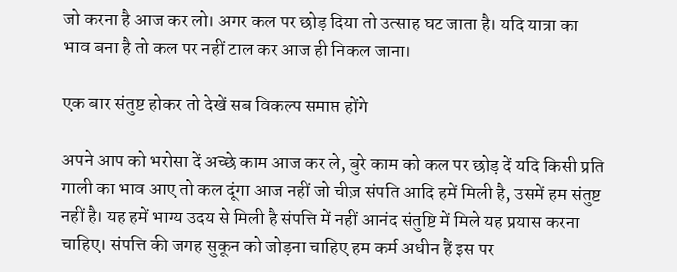जो करना है आज कर लो। अगर कल पर छोड़ दिया तो उत्साह घट जाता है। यदि यात्रा का भाव बना है तो कल पर नहीं टाल कर आज ही निकल जाना।

एक बार संतुष्ट होकर तो देखें सब विकल्प समाप्त होंगे

अपने आप को भरोसा दें अच्छे काम आज कर ले, बुरे काम को कल पर छोड़ दें यदि किसी प्रति गाली का भाव आए तो कल दूंगा आज नहीं जो चीज़ संपति आदि हमें मिली है, उसमें हम संतुष्ट नहीं है। यह हमें भाग्य उदय से मिली है संपत्ति में नहीं आनंद संतुष्टि में मिले यह प्रयास करना चाहिए। संपत्ति की जगह सुकून को जोड़ना चाहिए हम कर्म अधीन हैं इस पर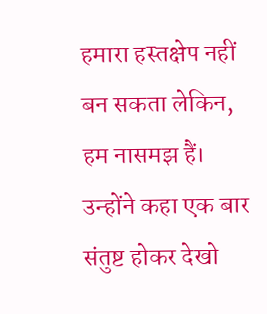हमारा हस्तक्षेप नहीं बन सकता लेकिन, हम नासमझ हैं। उन्होंने कहा एक बार संतुष्ट होकर देखो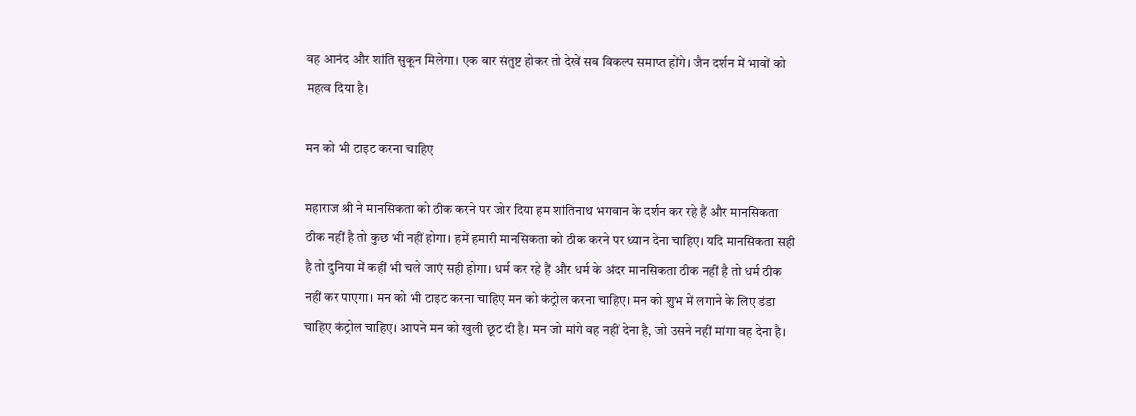वह आनंद और शांति सुकून मिलेगा। एक बार संतुष्ट होकर तो देखें सब विकल्प समाप्त होंगे। जैन दर्शन में भावों को महत्व दिया है।

मन को भी टाइट करना चाहिए

महाराज श्री ने मानसिकता को ठीक करने पर जोर दिया हम शांतिनाथ भगवान के दर्शन कर रहे हैं और मानसिकता ठीक नहीं है तो कुछ भी नहीं होगा। हमें हमारी मानसिकता को ठीक करने पर ध्यान देना चाहिए। यदि मानसिकता सही है तो दुनिया में कहीं भी चले जाएं सही होगा। धर्म कर रहे हैं और धर्म के अंदर मानसिकता ठीक नहीं है तो धर्म ठीक नहीं कर पाएगा। मन को भी टाइट करना चाहिए मन को कंट्रोल करना चाहिए। मन को शुभ में लगाने के लिए डंडा चाहिए कंट्रोल चाहिए। आपने मन को खुली छूट दी है। मन जो मांगे वह नहीं देना है, जो उसने नहीं मांगा वह देना है।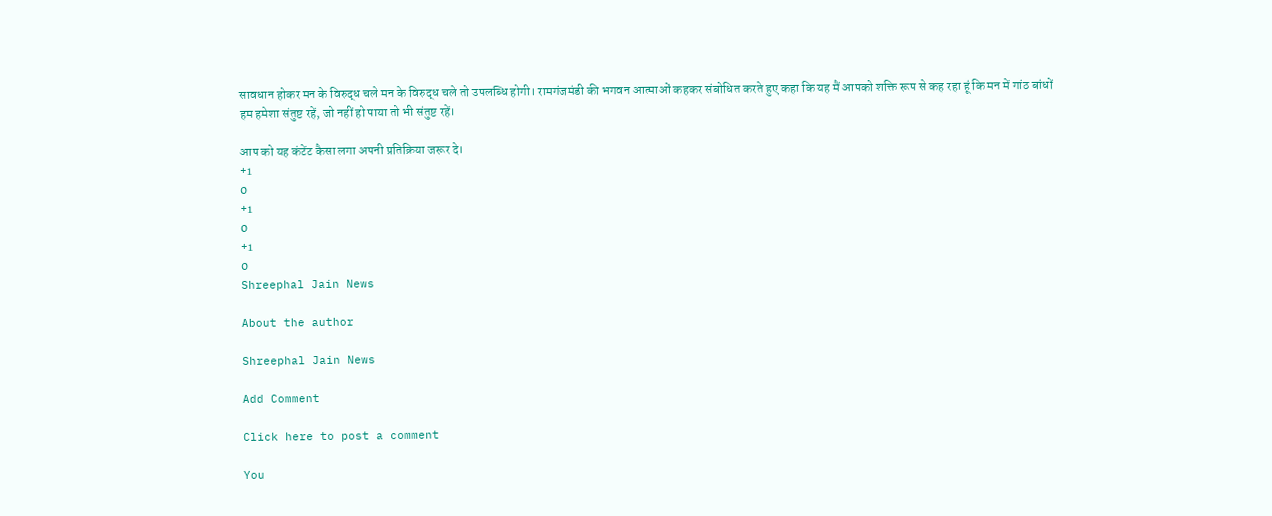सावधान होकर मन के विरुद्ध चले मन के विरुद्ध चले तो उपलब्धि होगी। रामगंजमंडी की भगवन आत्माओं कहकर संबोधित करते हुए कहा कि यह मैं आपको शक्ति रूप से कह रहा हूं कि मन में गांठ बांधों हम हमेशा संतुष्ट रहें, जो नहीं हो पाया तो भी संतुष्ट रहें।

आप को यह कंटेंट कैसा लगा अपनी प्रतिक्रिया जरूर दे।
+1
0
+1
0
+1
0
Shreephal Jain News

About the author

Shreephal Jain News

Add Comment

Click here to post a comment

You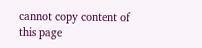cannot copy content of this page